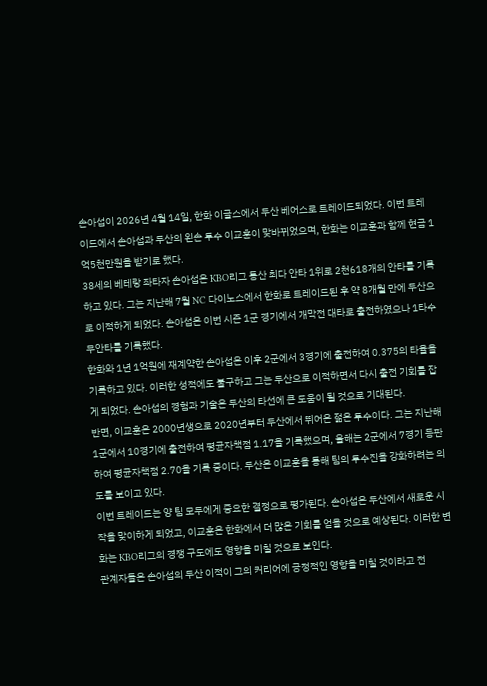손아섭이 2026년 4월 14일, 한화 이글스에서 두산 베어스로 트레이드되었다. 이번 트레이드에서 손아섭과 두산의 왼손 투수 이교훈이 맞바뀌었으며, 한화는 이교훈과 함께 현금 1억5천만원을 받기로 했다.
38세의 베테랑 좌타자 손아섭은 KBO리그 통산 최다 안타 1위로 2천618개의 안타를 기록하고 있다. 그는 지난해 7월 NC 다이노스에서 한화로 트레이드된 후 약 8개월 만에 두산으로 이적하게 되었다. 손아섭은 이번 시즌 1군 경기에서 개막전 대타로 출전하였으나 1타수 무안타를 기록했다.
한화와 1년 1억원에 재계약한 손아섭은 이후 2군에서 3경기에 출전하여 0.375의 타율을 기록하고 있다. 이러한 성적에도 불구하고 그는 두산으로 이적하면서 다시 출전 기회를 잡게 되었다. 손아섭의 경험과 기술은 두산의 타선에 큰 도움이 될 것으로 기대된다.
반면, 이교훈은 2000년생으로 2020년부터 두산에서 뛰어온 젊은 투수이다. 그는 지난해 1군에서 10경기에 출전하여 평균자책점 1.17을 기록했으며, 올해는 2군에서 7경기 등판하여 평균자책점 2.70을 기록 중이다. 두산은 이교훈을 통해 팀의 투수진을 강화하려는 의도를 보이고 있다.
이번 트레이드는 양 팀 모두에게 중요한 결정으로 평가된다. 손아섭은 두산에서 새로운 시작을 맞이하게 되었고, 이교훈은 한화에서 더 많은 기회를 얻을 것으로 예상된다. 이러한 변화는 KBO리그의 경쟁 구도에도 영향을 미칠 것으로 보인다.
관계자들은 손아섭의 두산 이적이 그의 커리어에 긍정적인 영향을 미칠 것이라고 전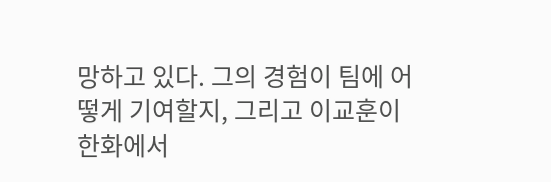망하고 있다. 그의 경험이 팀에 어떻게 기여할지, 그리고 이교훈이 한화에서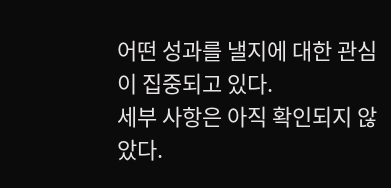어떤 성과를 낼지에 대한 관심이 집중되고 있다.
세부 사항은 아직 확인되지 않았다.